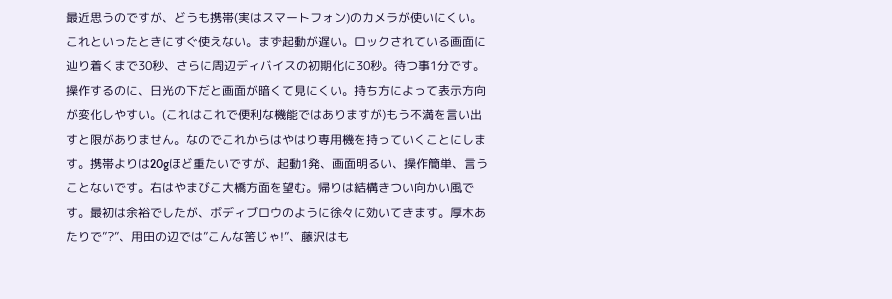最近思うのですが、どうも携帯(実はスマートフォン)のカメラが使いにくい。これといったときにすぐ使えない。まず起動が遅い。ロックされている画面に辿り着くまで30秒、さらに周辺ディバイスの初期化に30秒。待つ事1分です。操作するのに、日光の下だと画面が暗くて見にくい。持ち方によって表示方向が変化しやすい。(これはこれで便利な機能ではありますが)もう不満を言い出すと限がありません。なのでこれからはやはり専用機を持っていくことにします。携帯よりは20gほど重たいですが、起動1発、画面明るい、操作簡単、言うことないです。右はやまびこ大橋方面を望む。帰りは結構きつい向かい風です。最初は余裕でしたが、ボディブロウのように徐々に効いてきます。厚木あたりで”?”、用田の辺では”こんな筈じゃ!”、藤沢はも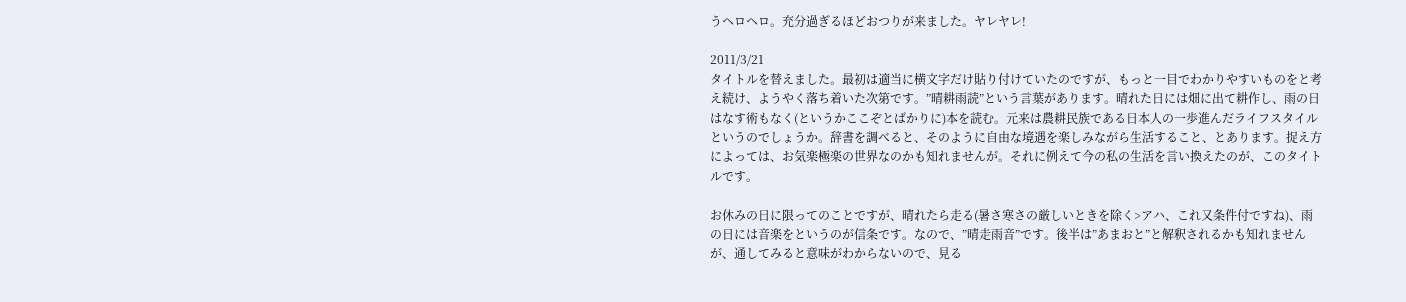うヘロヘロ。充分過ぎるほどおつりが来ました。ヤレヤレ!

2011/3/21
タイトルを替えました。最初は適当に横文字だけ貼り付けていたのですが、もっと一目でわかりやすいものをと考え続け、ようやく落ち着いた次第です。”晴耕雨読”という言葉があります。晴れた日には畑に出て耕作し、雨の日はなす術もなく(というかここぞとばかりに)本を読む。元来は農耕民族である日本人の一歩進んだライフスタイルというのでしょうか。辞書を調べると、そのように自由な境遇を楽しみながら生活すること、とあります。捉え方によっては、お気楽極楽の世界なのかも知れませんが。それに例えて今の私の生活を言い換えたのが、このタイトルです。

お休みの日に限ってのことですが、晴れたら走る(暑さ寒さの厳しいときを除く>アハ、これ又条件付ですね)、雨の日には音楽をというのが信条です。なので、”晴走雨音”です。後半は”あまおと”と解釈されるかも知れませんが、通してみると意味がわからないので、見る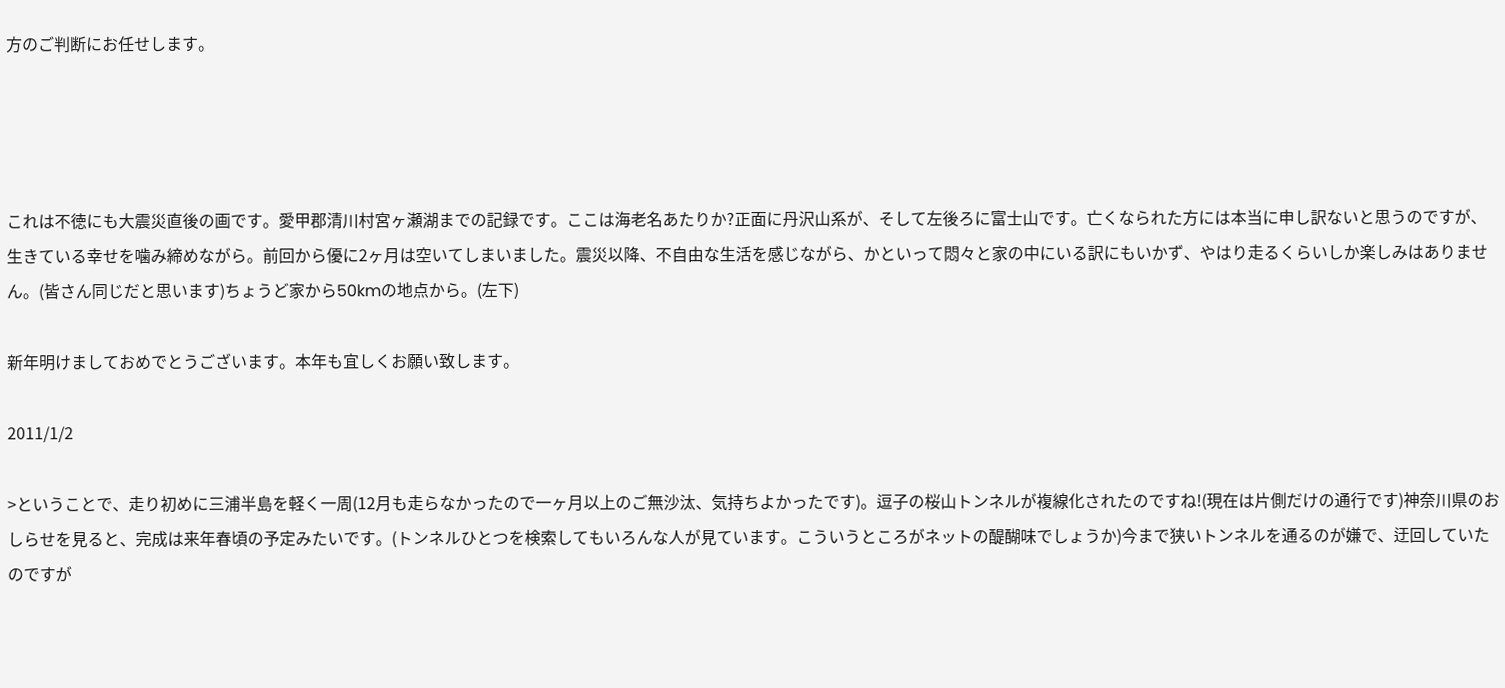方のご判断にお任せします。




これは不徳にも大震災直後の画です。愛甲郡清川村宮ヶ瀬湖までの記録です。ここは海老名あたりか?正面に丹沢山系が、そして左後ろに富士山です。亡くなられた方には本当に申し訳ないと思うのですが、生きている幸せを噛み締めながら。前回から優に2ヶ月は空いてしまいました。震災以降、不自由な生活を感じながら、かといって悶々と家の中にいる訳にもいかず、やはり走るくらいしか楽しみはありません。(皆さん同じだと思います)ちょうど家から50kmの地点から。(左下)

新年明けましておめでとうございます。本年も宜しくお願い致します。

2011/1/2

>ということで、走り初めに三浦半島を軽く一周(12月も走らなかったので一ヶ月以上のご無沙汰、気持ちよかったです)。逗子の桜山トンネルが複線化されたのですね!(現在は片側だけの通行です)神奈川県のおしらせを見ると、完成は来年春頃の予定みたいです。(トンネルひとつを検索してもいろんな人が見ています。こういうところがネットの醍醐味でしょうか)今まで狭いトンネルを通るのが嫌で、迂回していたのですが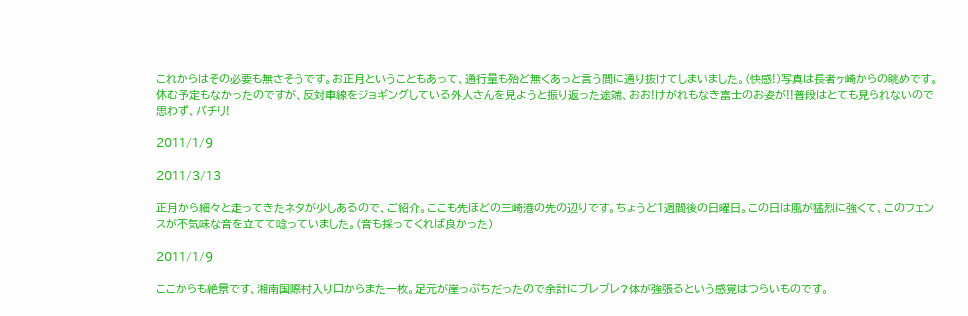これからはその必要も無さそうです。お正月ということもあって、通行量も殆ど無くあっと言う間に通り抜けてしまいました。(快感!)写真は長者ヶ崎からの眺めです。休む予定もなかったのですが、反対車線をジョギングしている外人さんを見ようと振り返った途端、おお!けがれもなき富士のお姿が!!普段はとても見られないので思わず、パチリ!

2011/1/9

2011/3/13

正月から細々と走ってきたネタが少しあるので、ご紹介。ここも先ほどの三崎港の先の辺りです。ちょうど1週間後の日曜日。この日は風が猛烈に強くて、このフェンスが不気味な音を立てて唸っていました。(音も採ってくれば良かった)

2011/1/9

ここからも絶景です、湘南国際村入り口からまた一枚。足元が崖っぷちだったので余計にブレブレ?体が強張るという感覚はつらいものです。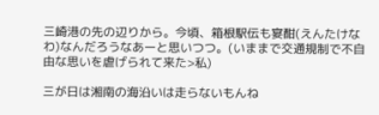三崎港の先の辺りから。今頃、箱根駅伝も宴酣(えんたけなわ)なんだろうなあーと思いつつ。(いままで交通規制で不自由な思いを虐げられて来た>私)

三が日は湘南の海沿いは走らないもんね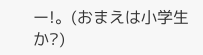ー!。(おまえは小学生か?)